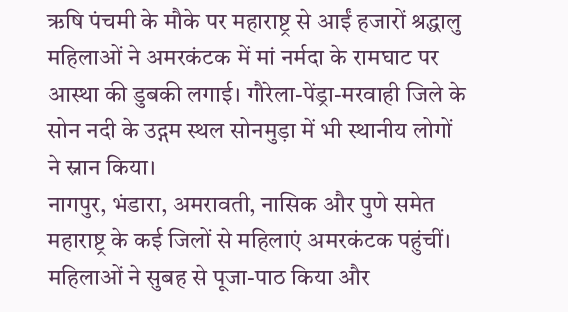ऋषि पंचमी के मौके पर महाराष्ट्र से आईं हजारों श्रद्धालु महिलाओं ने अमरकंटक में मां नर्मदा के रामघाट पर आस्था की डुबकी लगाई। गौरेला-पेंड्रा-मरवाही जिले के सोन नदी के उद्गम स्थल सोनमुड़ा में भी स्थानीय लोगों ने स्नान किया।
नागपुर, भंडारा, अमरावती, नासिक और पुणे समेत महाराष्ट्र के कई जिलों से महिलाएं अमरकंटक पहुंचीं। महिलाओं ने सुबह से पूजा-पाठ किया और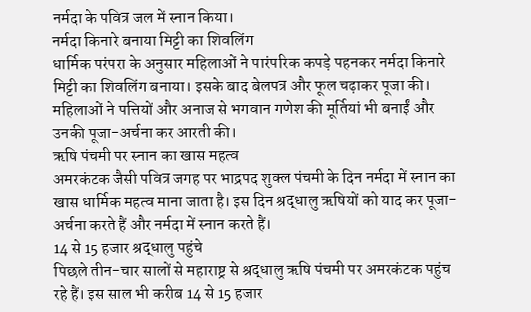नर्मदा के पवित्र जल में स्नान किया।
नर्मदा किनारे बनाया मिट्टी का शिवलिंग
धार्मिक परंपरा के अनुसार महिलाओं ने पारंपरिक कपड़े पहनकर नर्मदा किनारे मिट्टी का शिवलिंग बनाया। इसके बाद बेलपत्र और फूल चढ़ाकर पूजा की। महिलाओं ने पत्तियों और अनाज से भगवान गणेश की मूर्तियां भी बनाईं और उनकी पूजा-अर्चना कर आरती की।
ऋषि पंचमी पर स्नान का खास महत्व
अमरकंटक जैसी पवित्र जगह पर भाद्रपद शुक्ल पंचमी के दिन नर्मदा में स्नान का खास धार्मिक महत्व माना जाता है। इस दिन श्रद्धालु ऋषियों को याद कर पूजा-अर्चना करते हैं और नर्मदा में स्नान करते हैं।
14 से 15 हजार श्रद्धालु पहुंचे
पिछले तीन-चार सालों से महाराष्ट्र से श्रद्धालु ऋषि पंचमी पर अमरकंटक पहुंच रहे हैं। इस साल भी करीब 14 से 15 हजार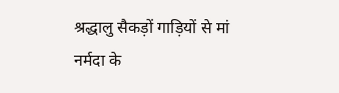श्रद्धालु सैकड़ों गाड़ियों से मां नर्मदा के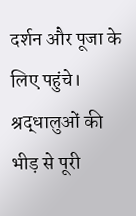दर्शन और पूजा के लिए पहुंचे। श्रद्धालुओं की भीड़ से पूरी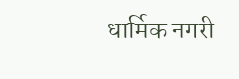धार्मिक नगरी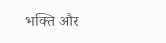भक्ति और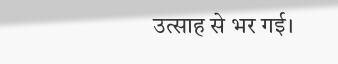उत्साह से भर गई।